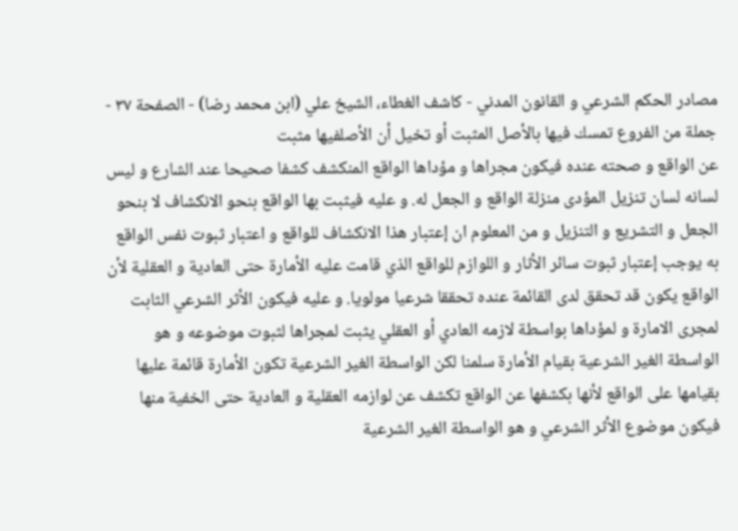مصادر الحكم الشرعي و القانون المدني - كاشف الغطاء، الشيخ علي (ابن محمد رضا) - الصفحة ٣٧ - جملة من الفروع تمسك فيها بالأصل المثبت أو تخيل أن الأصلفيها مثبت
عن الواقع و صحته عنده فيكون مجراها و مؤداها الواقع المنكشف كشفا صحيحا عند الشارع و ليس لسانه لسان تنزيل المؤدى منزلة الواقع و الجعل له. و عليه فيثبت بها الواقع بنحو الانكشاف لا بنحو الجعل و التشريع و التنزيل و من المعلوم ان إعتبار هذا الانكشاف للواقع و اعتبار ثبوت نفس الواقع به يوجب إعتبار ثبوت سائر الأثار و اللوازم للواقع الذي قامت عليه الأمارة حتى العادية و العقلية لأن الواقع يكون قد تحقق لدى القائمة عنده تحققا شرعيا مولويا. و عليه فيكون الأثر الشرعي الثابت لمجرى الامارة و لمؤداها بواسطة لازمه العادي أو العقلي يثبت لمجراها لثبوت موضوعه و هو الواسطة الغير الشرعية بقيام الأمارة سلمنا لكن الواسطة الغير الشرعية تكون الأمارة قائمة عليها بقيامها على الواقع لأنها بكشفها عن الواقع تكشف عن لوازمه العقلية و العادية حتى الخفية منها فيكون موضوع الأثر الشرعي و هو الواسطة الغير الشرعية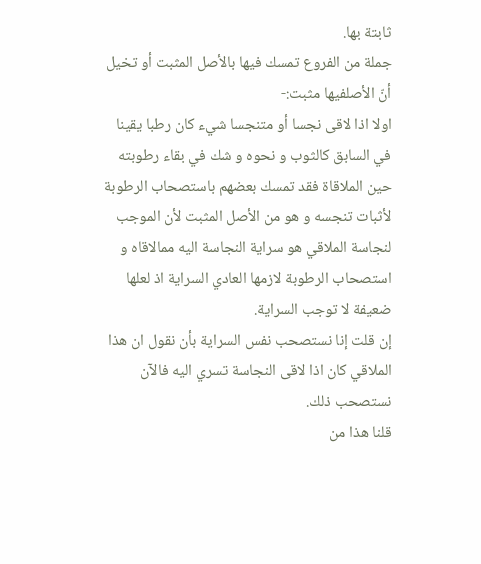ثابتة بها.
جملة من الفروع تمسك فيها بالأصل المثبت أو تخيل أنّ الأصلفيها مثبت:-
اولا اذا لاقى نجسا أو متنجسا شيء كان رطبا يقينا في السابق كالثوب و نحوه و شك في بقاء رطوبته حين الملاقاة فقد تمسك بعضهم باستصحاب الرطوبة لأثبات تنجسه و هو من الأصل المثبت لأن الموجب لنجاسة الملاقي هو سراية النجاسة اليه ممالاقاه و استصحاب الرطوبة لازمها العادي السراية اذ لعلها ضعيفة لا توجب السراية.
إن قلت إنا نستصحب نفس السراية بأن نقول ان هذا الملاقي كان اذا لاقى النجاسة تسري اليه فالآن نستصحب ذلك.
قلنا هذا من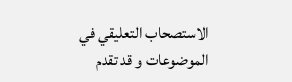الاستصحاب التعليقي في الموضوعات و قد تقدم